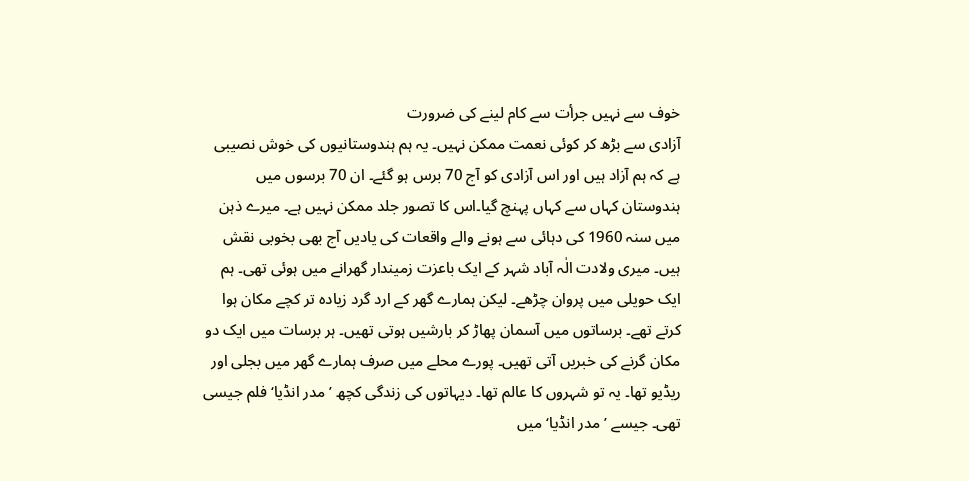خوف سے نہیں جرأت سے کام لینے کی ضرورت
آزادی سے بڑھ کر کوئی نعمت ممکن نہیں۔ یہ ہم ہندوستانیوں کی خوش نصیبی ہے کہ ہم آزاد ہیں اور اس آزادی کو آج 70 برس ہو گئے۔ ان 70 برسوں میں ہندوستان کہاں سے کہاں پہنچ گیا۔اس کا تصور جلد ممکن نہیں ہے۔ میرے ذہن میں سنہ 1960 کی دہائی سے ہونے والے واقعات کی یادیں آج بھی بخوبی نقش ہیں۔ میری ولادت الٰہ آباد شہر کے ایک باعزت زمیندار گھرانے میں ہوئی تھی۔ ہم ایک حویلی میں پروان چڑھے۔ لیکن ہمارے گھر کے ارد گرد زیادہ تر کچے مکان ہوا کرتے تھے۔ برساتوں میں آسمان پھاڑ کر بارشیں ہوتی تھیں۔ ہر برسات میں ایک دو مکان گرنے کی خبریں آتی تھیں۔ پورے محلے میں صرف ہمارے گھر میں بجلی اور ریڈیو تھا۔ یہ تو شہروں کا عالم تھا۔ دیہاتوں کی زندگی کچھ ’مدر انڈیا‘ فلم جیسی تھی۔ جیسے ’مدر انڈیا‘ میں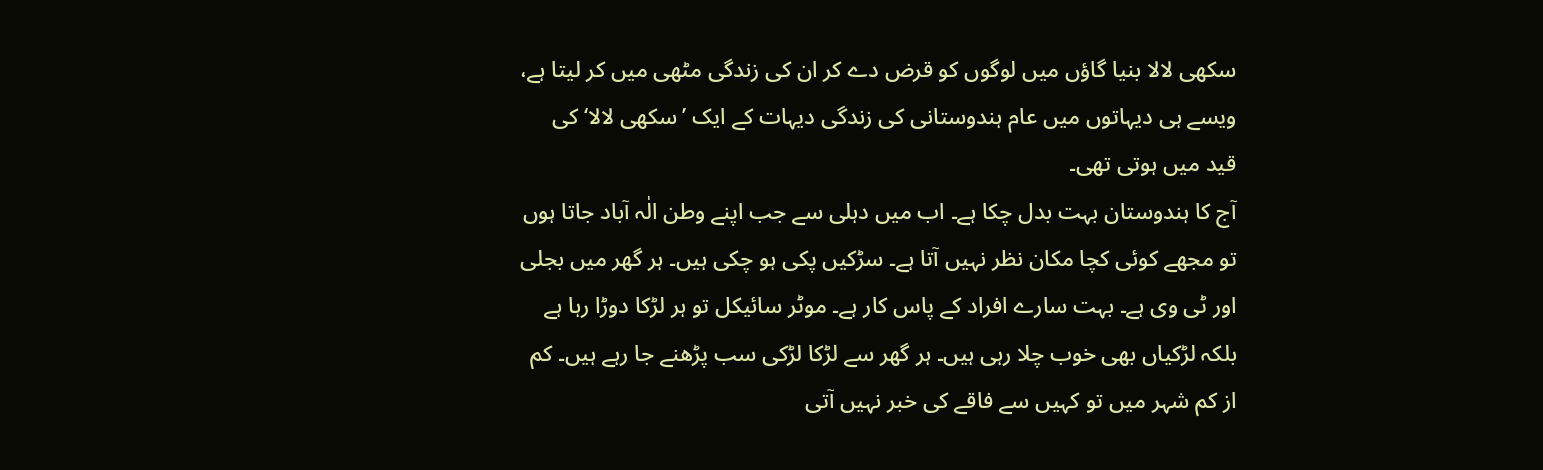سکھی لالا بنیا گاؤں میں لوگوں کو قرض دے کر ان کی زندگی مٹھی میں کر لیتا ہے، ویسے ہی دیہاتوں میں عام ہندوستانی کی زندگی دیہات کے ایک ’سکھی لالا‘ کی قید میں ہوتی تھی۔
آج کا ہندوستان بہت بدل چکا ہے۔ اب میں دہلی سے جب اپنے وطن الٰہ آباد جاتا ہوں تو مجھے کوئی کچا مکان نظر نہیں آتا ہے۔ سڑکیں پکی ہو چکی ہیں۔ ہر گھر میں بجلی اور ٹی وی ہے۔ بہت سارے افراد کے پاس کار ہے۔ موٹر سائیکل تو ہر لڑکا دوڑا رہا ہے بلکہ لڑکیاں بھی خوب چلا رہی ہیں۔ ہر گھر سے لڑکا لڑکی سب پڑھنے جا رہے ہیں۔ کم از کم شہر میں تو کہیں سے فاقے کی خبر نہیں آتی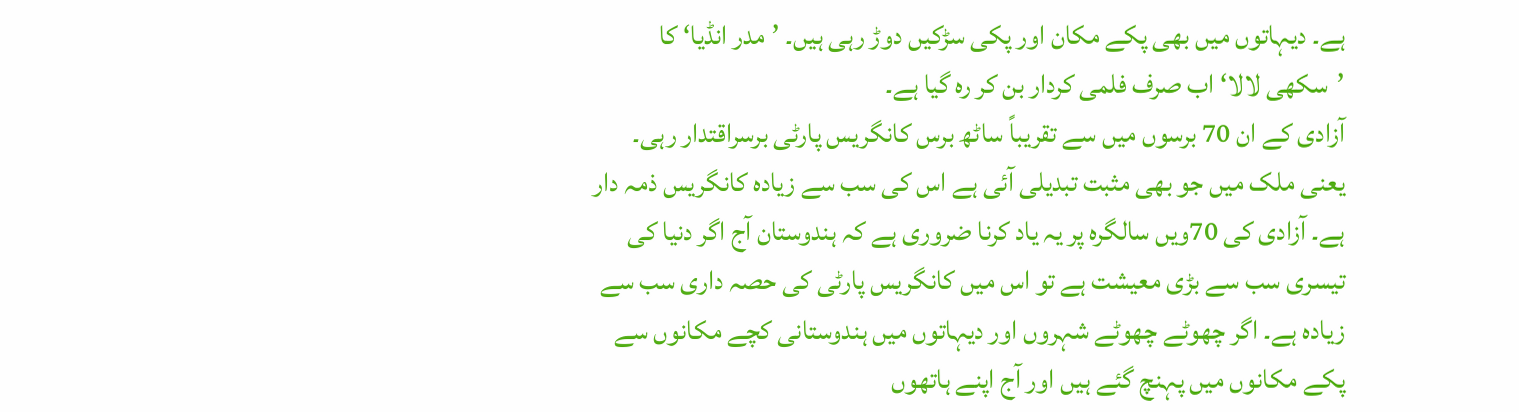ہے۔ دیہاتوں میں بھی پکے مکان اور پکی سڑکیں دوڑ رہی ہیں۔ ’مدر انڈیا‘ کا ’سکھی لالا‘ اب صرف فلمی کردار بن کر رہ گیا ہے۔
آزادی کے ان 70 برسوں میں سے تقریباً ساٹھ برس کانگریس پارٹی برسراقتدار رہی۔ یعنی ملک میں جو بھی مثبت تبدیلی آئی ہے اس کی سب سے زیادہ کانگریس ذمہ دار ہے۔ آزادی کی 70ویں سالگرہ پر یہ یاد کرنا ضروری ہے کہ ہندوستان آج اگر دنیا کی تیسری سب سے بڑی معیشت ہے تو اس میں کانگریس پارٹی کی حصہ داری سب سے زیادہ ہے۔ اگر چھوٹے چھوٹے شہروں اور دیہاتوں میں ہندوستانی کچے مکانوں سے پکے مکانوں میں پہنچ گئے ہیں اور آج اپنے ہاتھوں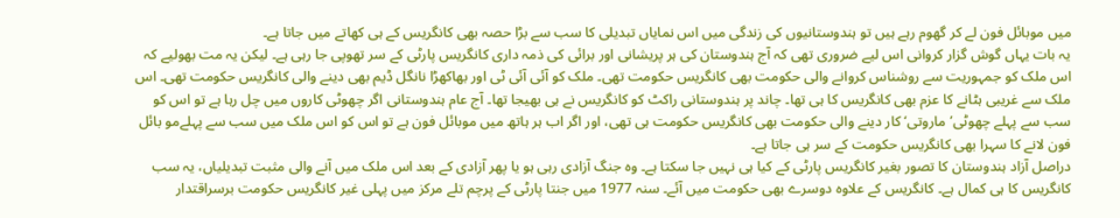میں موبائل فون لے کر گھوم رہے ہیں تو ہندوستانیوں کی زندگی میں اس نمایاں تبدیلی کا سب سے بڑا حصہ بھی کانگریس کے ہی کھاتے میں جاتا ہے۔
یہ بات یہاں گوش گزار کروانی اس لیے ضروری تھی کہ آج ہندوستان کی ہر پریشانی اور برائی کی ذمہ داری کانگریس پارٹی کے سر تھوپی جا رہی ہے۔ لیکن یہ مت بھولیے کہ اس ملک کو جمہوریت سے روشناس کروانے والی حکومت بھی کانگریس حکومت تھی۔ ملک کو آئی آئی ٹی اور بھاکھڑا نانگل ڈیم بھی دینے والی کانگریس حکومت تھی۔ اس ملک سے غریبی ہٹانے کا عزم بھی کانگریس کا ہی تھا۔ چاند پر ہندوستانی راکٹ کو کانگریس نے ہی بھیجا تھا۔ آج عام ہندوستانی اگر چھوٹی کاروں میں چل رہا ہے تو اس کو سب سے پہلے چھوٹی’ ماروتی‘ کار دینے والی حکومت بھی کانگریس حکومت ہی تھی، اور اگر اب ہر ہاتھ میں موبائل فون ہے تو اس کو اس ملک میں سب سے پہلےمو بائل فون لانے کا سہرا بھی کانگریس حکومت کے سر ہی جاتا ہے۔
دراصل آزاد ہندوستان کا تصور بغیر کانگریس پارٹی کے کیا ہی نہیں جا سکتا ہے۔ وہ جنگ آزادی رہی ہو یا پھر آزادی کے بعد اس ملک میں آنے والی مثبت تبدیلیاں، یہ سب کانگریس کا ہی کمال ہے۔ کانگریس کے علاوہ دوسرے بھی حکومت میں آئے۔ سنہ 1977 میں جنتا پارٹی کے پرچم تلے مرکز میں پہلی غیر کانگریس حکومت برسراقتدار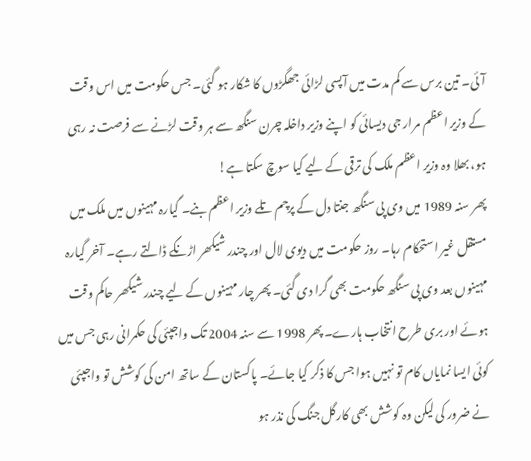آئی۔ تین برس سے کم مدت میں آپسی لڑائی جھگڑوں کا شکار ہو گئی۔ جس حکومت میں اس وقت کے وزیر اعظم مرار جی دیسائی کو اپنے وزیر داخلہ چرن سنگھ سے ہر وقت لڑنے سے فرصت نہ رہی ہو، بھلا وہ وزیر اعظم ملک کی ترقی کے لیے کیا سوچ سکتا ہے!
پھر سنہ 1989 میں وی پی سنگھ جنتا دل کے پرچم تلے وزیر اعظم بنے۔ گیارہ مہینوں میں ملک میں مستقل غیر استحکام رہا۔ روز حکومت میں دیوی لال اور چندر شیکھر اڑنگے ڈالتے رہے۔ آخر گیارہ مہینوں بعد وی پی سنگھ حکومت بھی گرا دی گئی۔ پھر چار مہینوں کے لیے چندر شیکھر حاکم وقت ہوئے اور بری طرح انتخاب ہارے۔ پھر 1998 سے سنہ 2004 تک واجپئی کی حکمرانی رہی جس میں کوئی ایسا نمایاں کام تو نہیں ہوا جس کا ذکر کیا جائے۔ پاکستان کے ساتھ امن کی کوشش تو واجپئی نے ضرور کی لیکن وہ کوشش بھی کارگل جنگ کی نذر ہو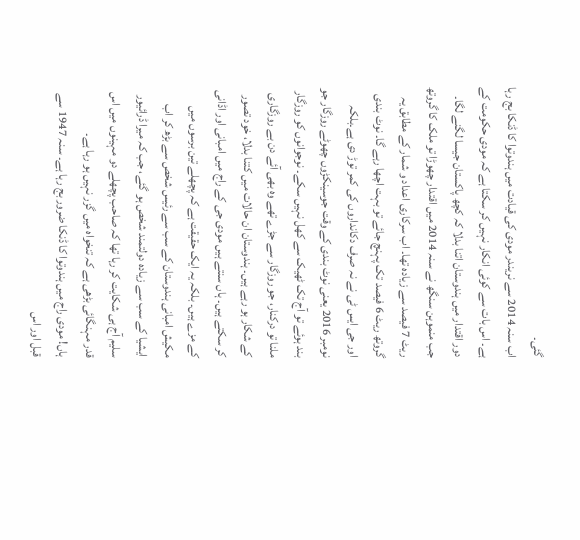گئی۔
اب سنہ 2014 سے نریندر مودی کی قیادت میں ہندوتوا کا ڈنکا بج رہا ہے۔ اس بات سے کوئی انکار نہیں کر سکتا ہے کہ مودی حکومت کے دور اقتدار میں ہندوستان اتنا بدلا کہ کچھ پاکستان جیسا لگنے لگا۔ جب منموہن سنگھ نے سنہ 2014 میں اقتدار چھوڑا تو ملک کا گروتھ ریٹ 7 فیصد سے زیادہ تھا۔ اب سرکاری اعداد و شمار کے مطابق یہ گروتھ ریٹ 6 فیصد تک پہنچ جائے تو بہت اچھا رہے گا۔ نوٹ بندی اور جی ایس ٹی نے نہ صرف دکانداروں کی کمر توڑ دی ہے۔بلکہ نومبر 2016 یعنی نوٹ بندی کے وقت جوسینکڑوں چھوٹے روزگار جو بند ہوئے تو آج تک ٹھیک سے کھل نہیں سکے۔ نوجوانوں کو روزگار ملنا تو درکنار، جو روزگار سے جڑے تھے وہ بھی آئے دن بے روزگاری کے شکار ہو رہے ہیں۔ ہندوستان ان حالات میں کتنا بدلا، خود تصور کر سکتے ہیں۔ ہاں سنتے ہیں مودی جی کے راج میں امبانی اور اڈانی کے مزے ہیں۔ بلکہ یہ ایک حقیقت ہے کہ پچھلے تین برسوں میں مکیش امبانی ہندوستان کے سب سے رئیس شخص سے بڑھ کر اب ایشیا کے سب سے زیادہ دولتمند شخص ہو گئے، جب کہ میرا ڈرائیور سلیم آج ہی شکایت کر رہا تھا کہ صاحب پچھلے دو مہینوں میں اس قدر مہنگائی بڑھی ہے کہ تنخواہ میں گزر نہیں ہو رہا ہے۔
ہاں! مودی راج میں ہندوتوا کا ڈنکا ضرور بج رہا ہے۔ سنہ 1947 سے قبل اور اس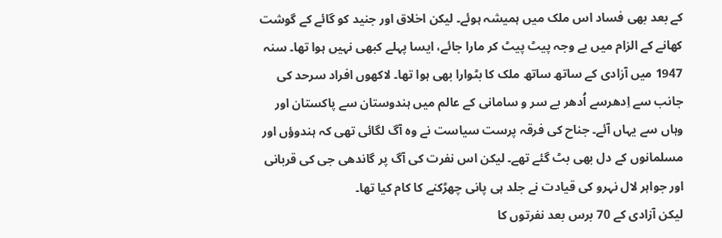کے بعد بھی فساد اس ملک میں ہمیشہ ہوئے۔ لیکن اخلاق اور جنید کو گائے کے گوشت کھانے کے الزام میں بے وجہ پیٹ پیٹ کر مارا جائے، ایسا پہلے کبھی نہیں ہوا تھا۔ سنہ 1947 میں آزادی کے ساتھ ساتھ ملک کا بٹوارا بھی ہوا تھا۔ لاکھوں افراد سرحد کی جانب سے اِدھرسے اُدھر بے سر و سامانی کے عالم میں ہندوستان سے پاکستان اور وہاں سے یہاں آئے۔ جناح کی فرقہ پرست سیاست نے وہ آگ لگائی تھی کہ ہندوؤں اور مسلمانوں کے دل بھی بٹ گئے تھے۔ لیکن اس نفرت کی آگ پر گاندھی جی کی قربانی اور جواہر لال نہرو کی قیادت نے جلد ہی پانی چھڑکنے کا کام کیا تھا۔
لیکن آزادی کے 70 برس بعد نفرتوں کا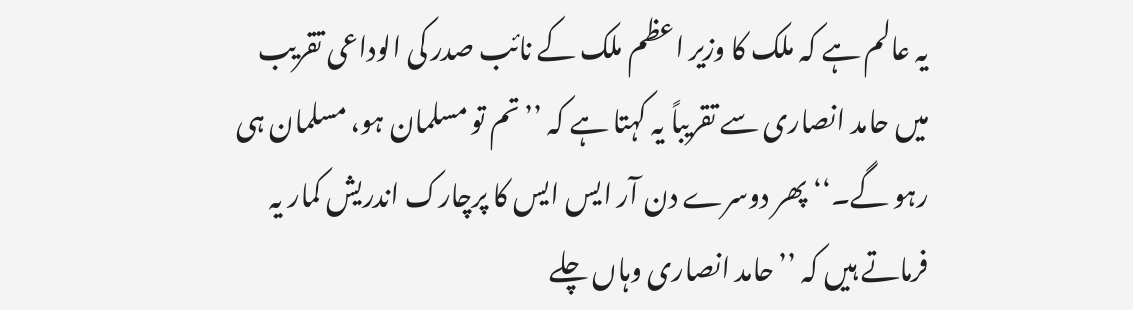یہ عالم ہے کہ ملک کا وزیر اعظم ملک کے نائب صدر کی الوداعی تقریب میں حامد انصاری سے تقریباً یہ کہتا ہے کہ ’’تم تو مسلمان ہو، مسلمان ہی رہو گے۔‘‘ پھر دوسرے دن آر ایس ایس کا پرچارک اندریش کمار یہ فرماتے ہیں کہ ’’حامد انصاری وہاں چلے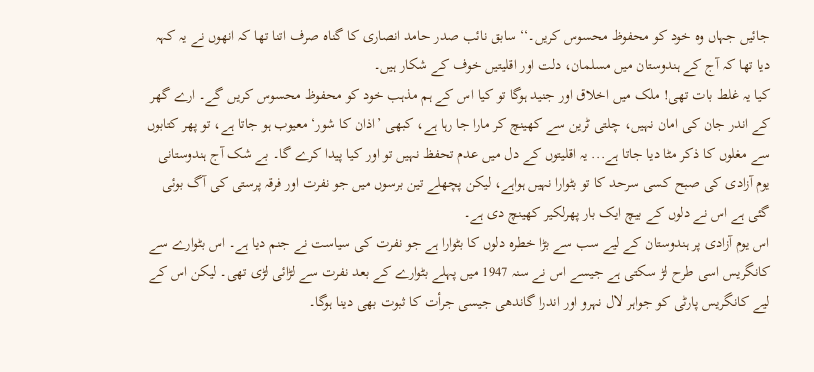جائیں جہاں وہ خود کو محفوظ محسوس کریں۔‘‘ سابق نائب صدر حامد انصاری کا گناہ صرف اتنا تھا کہ انھوں نے یہ کہہ دیا تھا کہ آج کے ہندوستان میں مسلمان، دلت اور اقلیتیں خوف کے شکار ہیں۔
کیا یہ غلط بات تھی! ملک میں اخلاق اور جنید ہوگا تو کیا اس کے ہم مذہب خود کو محفوظ محسوس کریں گے۔ ارے گھر کے اندر جان کی امان نہیں، چلتی ٹرین سے کھینچ کر مارا جا رہا ہے، کبھی ’اذان کا شور‘ معیوب ہو جاتا ہے، تو پھر کتابوں سے مغلوں کا ذکر مٹا دیا جاتا ہے... یہ اقلیتوں کے دل میں عدم تحفظ نہیں تو اور کیا پیدا کرے گا۔ بے شک آج ہندوستانی یوم آزادی کی صبح کسی سرحد کا تو بٹوارا نہیں ہواہے، لیکن پچھلے تین برسوں میں جو نفرت اور فرقہ پرستی کی آگ بوئی گئی ہے اس نے دلوں کے بیچ ایک بار پھرلکیر کھینچ دی ہے۔
اس یوم آزادی پر ہندوستان کے لیے سب سے بڑا خطرہ دلوں کا بٹوارا ہے جو نفرت کی سیاست نے جنم دیا ہے۔ اس بٹوارے سے کانگریس اسی طرح لڑ سکتی ہے جیسے اس نے سنہ 1947 میں پہلے بٹوارے کے بعد نفرت سے لڑائی لڑی تھی۔ لیکن اس کے لیے کانگریس پارٹی کو جواہر لال نہرو اور اندرا گاندھی جیسی جرأت کا ثبوت بھی دینا ہوگا۔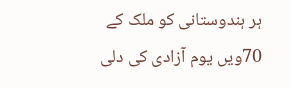ہر ہندوستانی کو ملک کے 70ویں یوم آزادی کی دلی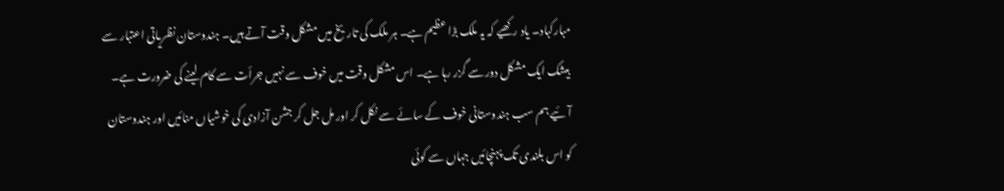مبارکباد۔ یاد رکھیے کہ یہ ملک بڑا عظیم ہے۔ ہر ملک کی تاریخ میں مشکل وقت آتے ہیں۔ ہندوستان نظریاتی اعتبار سے بیشک ایک مشکل دور سے گزر رہا ہے۔ اس مشکل وقت میں خوف سے نہیں جرأت سے کام لینے کی ضرورت ہے۔
آئیے ہم سب ہندوستانی خوف کے سائے سے نکل کر اور مل جل کر جشن آزادی کی خوشیاں منائیں اور ہندوستان کو اس بلندی تک پہنچائیں جہاں سے کوئی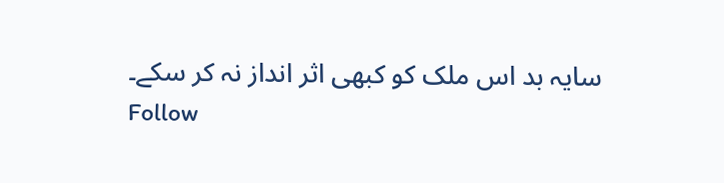سایہ بد اس ملک کو کبھی اثر انداز نہ کر سکے۔
Follow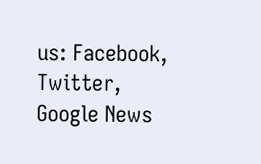us: Facebook, Twitter, Google News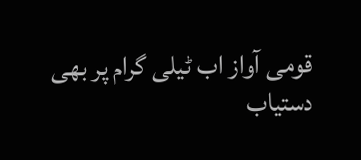قومی آواز اب ٹیلی گرام پر بھی دستیاب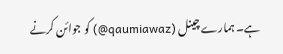ہے۔ ہمارے چینل (qaumiawaz@) کو جوائن کرنے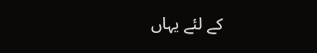کے لئے یہاں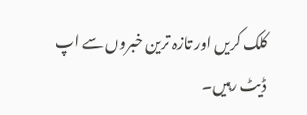کلک کریں اور تازہ ترین خبروں سے اپ ڈیٹ رہیں۔